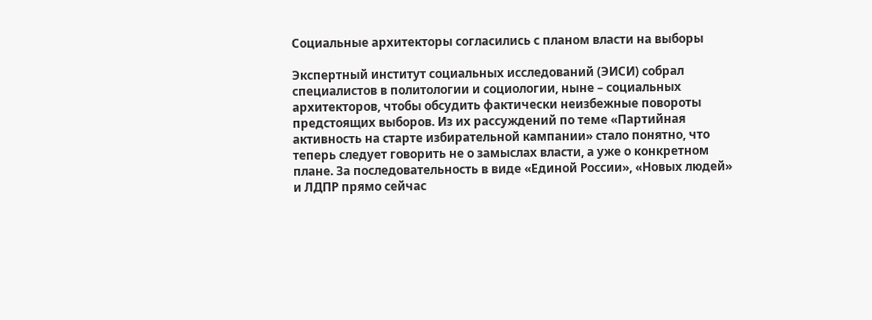Социальные архитекторы согласились с планом власти на выборы

Экспертный институт социальных исследований (ЭИСИ) собрал специалистов в политологии и социологии, ныне – социальных архитекторов, чтобы обсудить фактически неизбежные повороты предстоящих выборов. Из их рассуждений по теме «Партийная активность на старте избирательной кампании» стало понятно, что теперь следует говорить не о замыслах власти, а уже о конкретном плане. За последовательность в виде «Единой России», «Новых людей» и ЛДПР прямо сейчас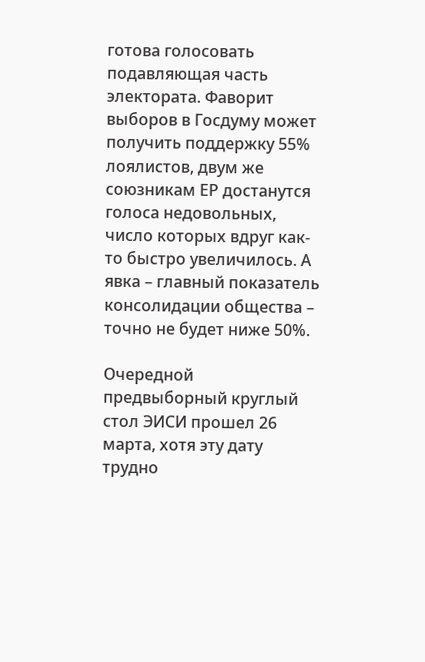готова голосовать подавляющая часть электората. Фаворит выборов в Госдуму может получить поддержку 55% лоялистов, двум же союзникам ЕР достанутся голоса недовольных, число которых вдруг как-то быстро увеличилось. А явка – главный показатель консолидации общества – точно не будет ниже 50%.

Очередной предвыборный круглый стол ЭИСИ прошел 26 марта, хотя эту дату трудно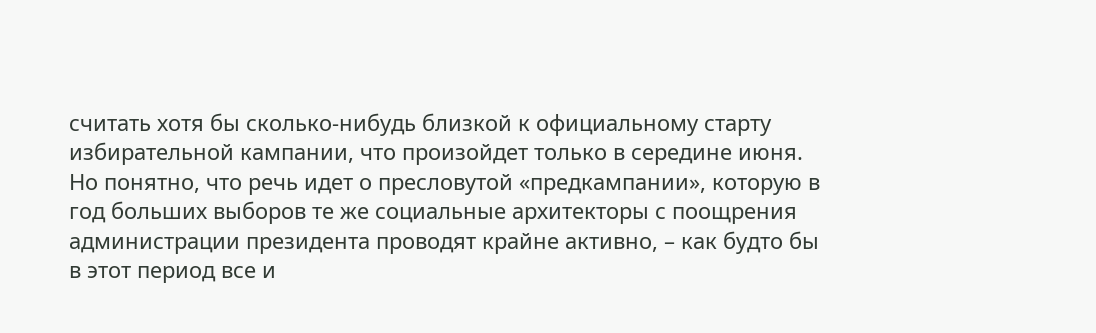считать хотя бы сколько-нибудь близкой к официальному старту избирательной кампании, что произойдет только в середине июня. Но понятно, что речь идет о пресловутой «предкампании», которую в год больших выборов те же социальные архитекторы с поощрения администрации президента проводят крайне активно, – как будто бы в этот период все и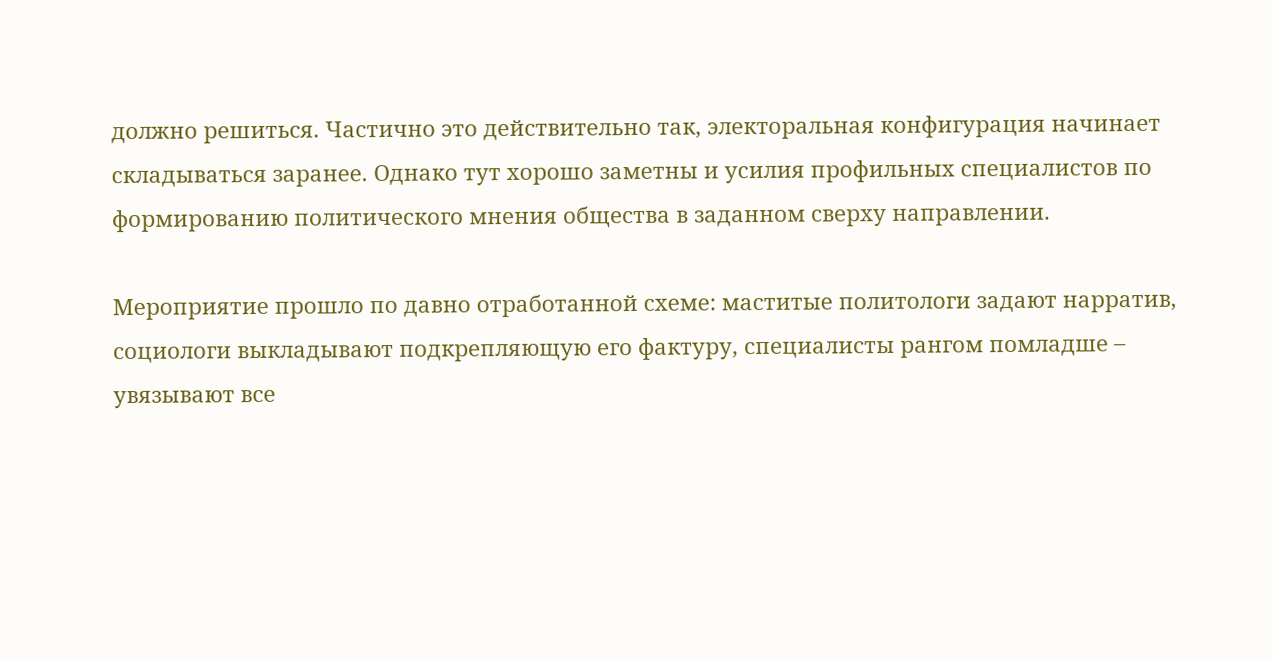должно решиться. Частично это действительно так, электоральная конфигурация начинает складываться заранее. Однако тут хорошо заметны и усилия профильных специалистов по формированию политического мнения общества в заданном сверху направлении.

Мероприятие прошло по давно отработанной схеме: маститые политологи задают нарратив, социологи выкладывают подкрепляющую его фактуру, специалисты рангом помладше – увязывают все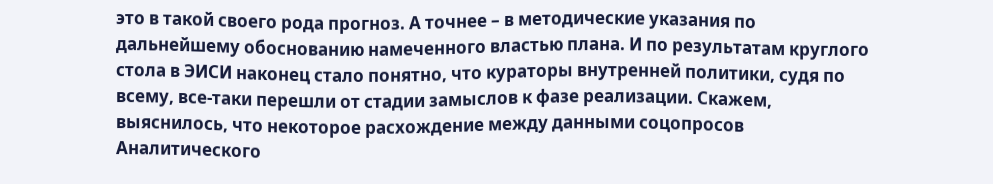это в такой своего рода прогноз. А точнее – в методические указания по дальнейшему обоснованию намеченного властью плана. И по результатам круглого стола в ЭИСИ наконец стало понятно, что кураторы внутренней политики, судя по всему, все-таки перешли от стадии замыслов к фазе реализации. Скажем, выяснилось, что некоторое расхождение между данными соцопросов Аналитического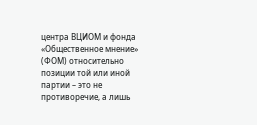центра ВЦИОМ и фонда «Общественное мнение» (ФОМ) относительно позиции той или иной партии – это не противоречие, а лишь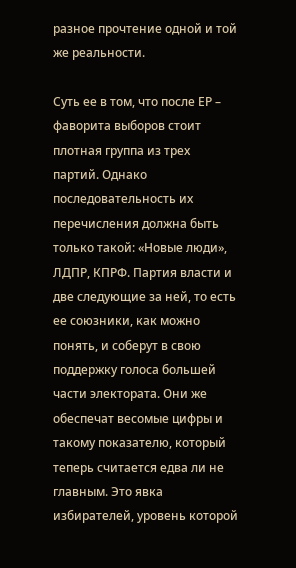разное прочтение одной и той же реальности.

Суть ее в том, что после ЕР – фаворита выборов стоит плотная группа из трех партий. Однако последовательность их перечисления должна быть только такой: «Новые люди», ЛДПР, КПРФ. Партия власти и две следующие за ней, то есть ее союзники, как можно понять, и соберут в свою поддержку голоса большей части электората. Они же обеспечат весомые цифры и такому показателю, который теперь считается едва ли не главным. Это явка избирателей, уровень которой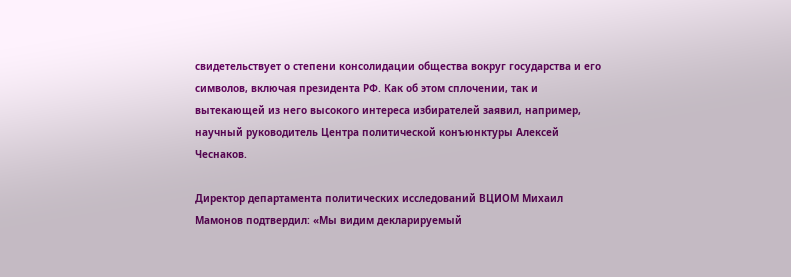свидетельствует о степени консолидации общества вокруг государства и его символов, включая президента РФ. Как об этом сплочении, так и вытекающей из него высокого интереса избирателей заявил, например, научный руководитель Центра политической конъюнктуры Алексей Чеснаков.

Директор департамента политических исследований ВЦИОМ Михаил Мамонов подтвердил: «Мы видим декларируемый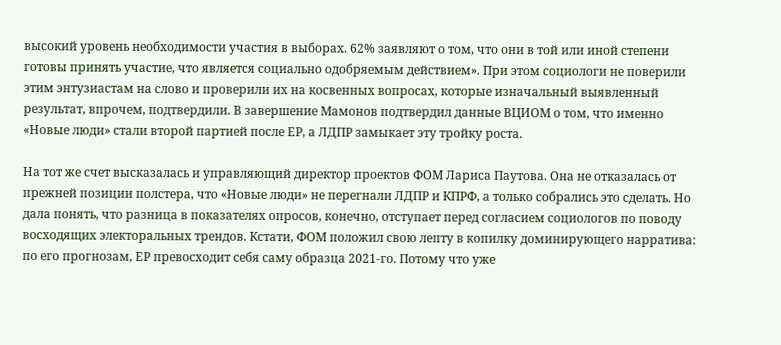высокий уровень необходимости участия в выборах. 62% заявляют о том, что они в той или иной степени готовы принять участие, что является социально одобряемым действием». При этом социологи не поверили этим энтузиастам на слово и проверили их на косвенных вопросах, которые изначальный выявленный результат, впрочем, подтвердили. В завершение Мамонов подтвердил данные ВЦИОМ о том, что именно «Новые люди» стали второй партией после ЕР, а ЛДПР замыкает эту тройку роста.

На тот же счет высказалась и управляющий директор проектов ФОМ Лариса Паутова. Она не отказалась от прежней позиции полстера, что «Новые люди» не перегнали ЛДПР и КПРФ, а только собрались это сделать. Но дала понять, что разница в показателях опросов, конечно, отступает перед согласием социологов по поводу восходящих электоральных трендов. Кстати, ФОМ положил свою лепту в копилку доминирующего нарратива: по его прогнозам, ЕР превосходит себя саму образца 2021-го. Потому что уже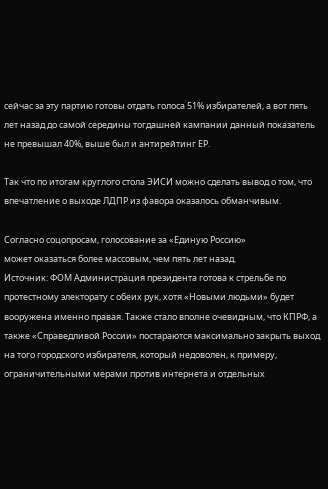сейчас за эту партию готовы отдать голоса 51% избирателей, а вот пять лет назад до самой середины тогдашней кампании данный показатель не превышал 40%, выше был и антирейтинг ЕР.

Так что по итогам круглого стола ЭИСИ можно сделать вывод о том, что впечатление о выходе ЛДПР из фавора оказалось обманчивым.

Согласно соцопросам, голосование за «Единую Россию»
может оказаться более массовым, чем пять лет назад.
Источник: ФОМ Администрация президента готова к стрельбе по протестному электорату с обеих рук, хотя «Новыми людьми» будет вооружена именно правая. Также стало вполне очевидным, что КПРФ, а также «Справедливой России» постараются максимально закрыть выход на того городского избирателя, который недоволен, к примеру, ограничительными мерами против интернета и отдельных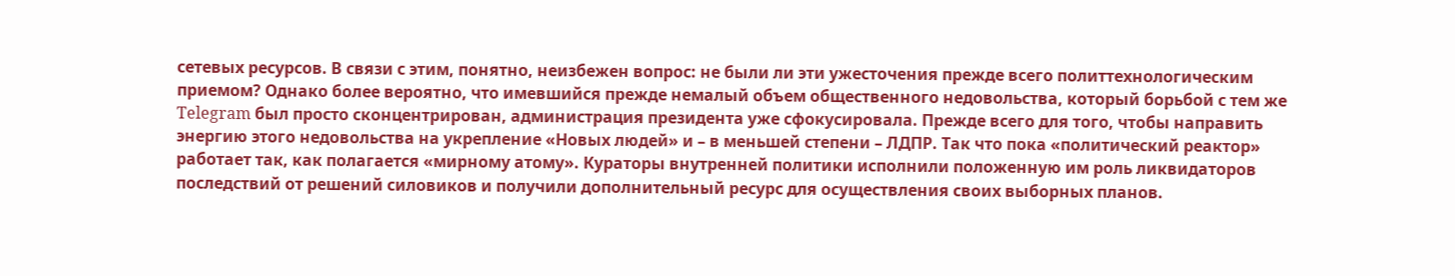сетевых ресурсов. В связи с этим, понятно, неизбежен вопрос: не были ли эти ужесточения прежде всего политтехнологическим приемом? Однако более вероятно, что имевшийся прежде немалый объем общественного недовольства, который борьбой с тем же Telegram был просто сконцентрирован, администрация президента уже сфокусировала. Прежде всего для того, чтобы направить энергию этого недовольства на укрепление «Новых людей» и – в меньшей степени – ЛДПР. Так что пока «политический реактор» работает так, как полагается «мирному атому». Кураторы внутренней политики исполнили положенную им роль ликвидаторов последствий от решений силовиков и получили дополнительный ресурс для осуществления своих выборных планов.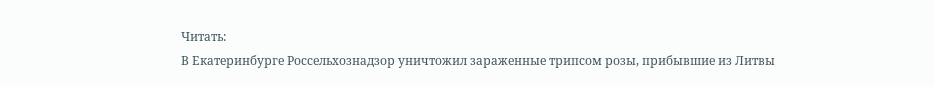Читать:
В Екатеринбурге Россельхознадзор уничтожил зараженные трипсом розы, прибывшие из Литвы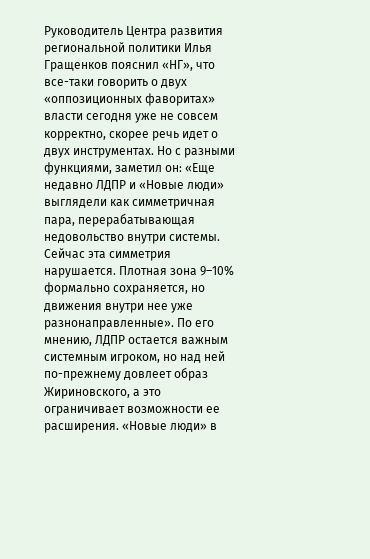Руководитель Центра развития региональной политики Илья Гращенков пояснил «НГ», что все-таки говорить о двух «оппозиционных фаворитах» власти сегодня уже не совсем корректно, скорее речь идет о двух инструментах. Но с разными функциями, заметил он: «Еще недавно ЛДПР и «Новые люди» выглядели как симметричная пара, перерабатывающая недовольство внутри системы. Сейчас эта симметрия нарушается. Плотная зона 9–10% формально сохраняется, но движения внутри нее уже разнонаправленные». По его мнению, ЛДПР остается важным системным игроком, но над ней по-прежнему довлеет образ Жириновского, а это ограничивает возможности ее расширения. «Новые люди» в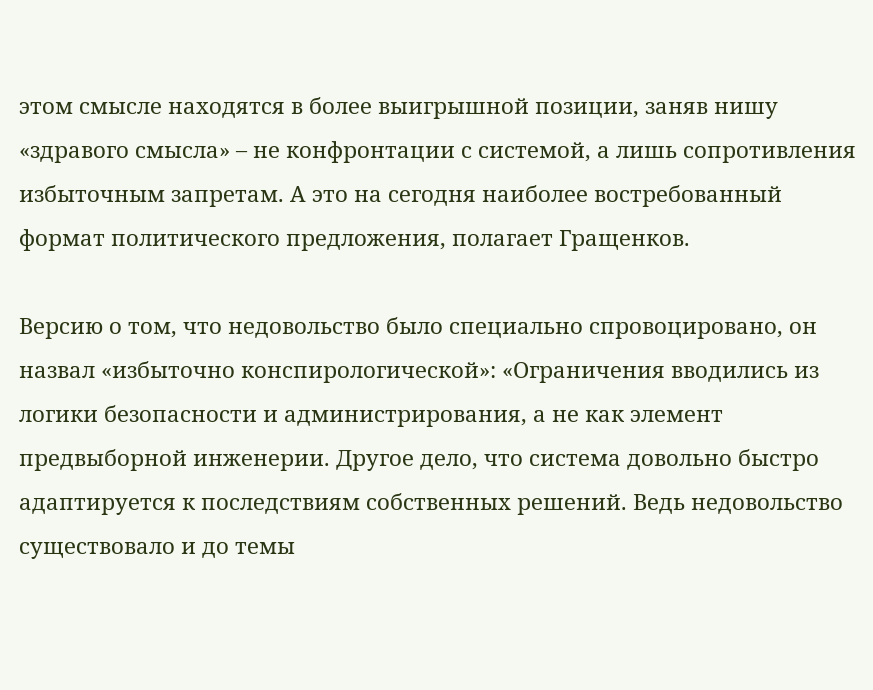этом смысле находятся в более выигрышной позиции, заняв нишу «здравого смысла» – не конфронтации с системой, а лишь сопротивления избыточным запретам. А это на сегодня наиболее востребованный формат политического предложения, полагает Гращенков.

Версию о том, что недовольство было специально спровоцировано, он назвал «избыточно конспирологической»: «Ограничения вводились из логики безопасности и администрирования, а не как элемент предвыборной инженерии. Другое дело, что система довольно быстро адаптируется к последствиям собственных решений. Ведь недовольство существовало и до темы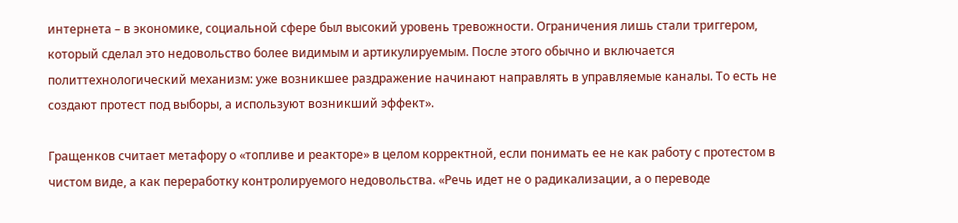интернета – в экономике, социальной сфере был высокий уровень тревожности. Ограничения лишь стали триггером, который сделал это недовольство более видимым и артикулируемым. После этого обычно и включается политтехнологический механизм: уже возникшее раздражение начинают направлять в управляемые каналы. То есть не создают протест под выборы, а используют возникший эффект».

Гращенков считает метафору о «топливе и реакторе» в целом корректной, если понимать ее не как работу с протестом в чистом виде, а как переработку контролируемого недовольства. «Речь идет не о радикализации, а о переводе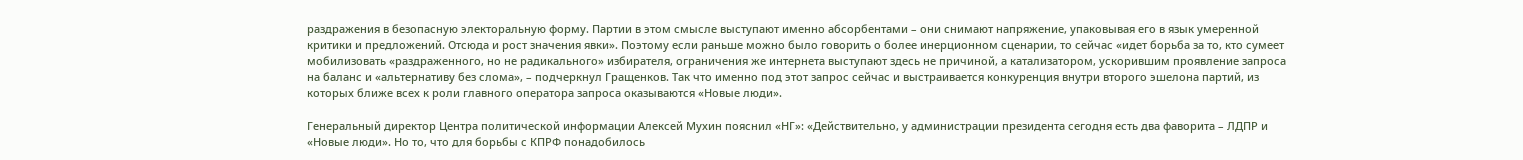раздражения в безопасную электоральную форму. Партии в этом смысле выступают именно абсорбентами – они снимают напряжение, упаковывая его в язык умеренной критики и предложений. Отсюда и рост значения явки». Поэтому если раньше можно было говорить о более инерционном сценарии, то сейчас «идет борьба за то, кто сумеет мобилизовать «раздраженного, но не радикального» избирателя, ограничения же интернета выступают здесь не причиной, а катализатором, ускорившим проявление запроса на баланс и «альтернативу без слома», – подчеркнул Гращенков. Так что именно под этот запрос сейчас и выстраивается конкуренция внутри второго эшелона партий, из которых ближе всех к роли главного оператора запроса оказываются «Новые люди».

Генеральный директор Центра политической информации Алексей Мухин пояснил «НГ»: «Действительно, у администрации президента сегодня есть два фаворита – ЛДПР и «Новые люди». Но то, что для борьбы с КПРФ понадобилось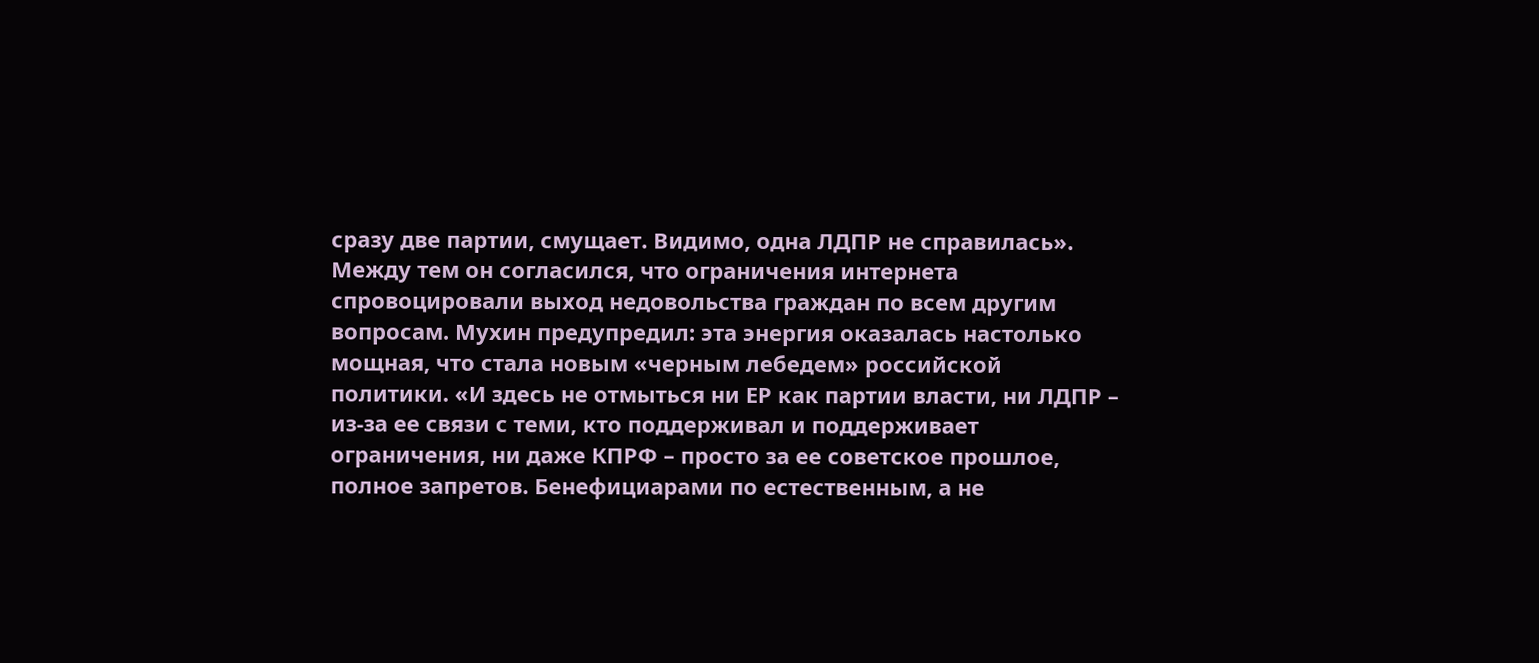сразу две партии, смущает. Видимо, одна ЛДПР не справилась». Между тем он согласился, что ограничения интернета спровоцировали выход недовольства граждан по всем другим вопросам. Мухин предупредил: эта энергия оказалась настолько мощная, что стала новым «черным лебедем» российской политики. «И здесь не отмыться ни ЕР как партии власти, ни ЛДПР – из-за ее связи с теми, кто поддерживал и поддерживает ограничения, ни даже КПРФ – просто за ее советское прошлое, полное запретов. Бенефициарами по естественным, а не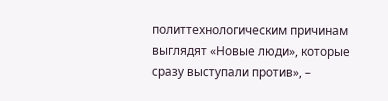политтехнологическим причинам выглядят «Новые люди», которые сразу выступали против», –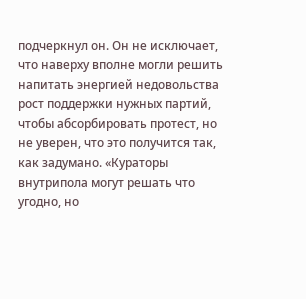подчеркнул он. Он не исключает, что наверху вполне могли решить напитать энергией недовольства рост поддержки нужных партий, чтобы абсорбировать протест, но не уверен, что это получится так, как задумано. «Кураторы внутрипола могут решать что угодно, но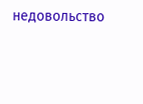недовольство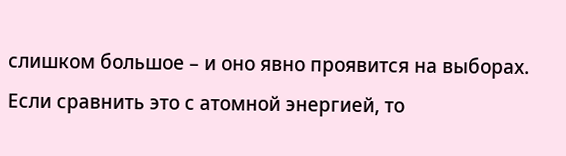слишком большое – и оно явно проявится на выборах. Если сравнить это с атомной энергией, то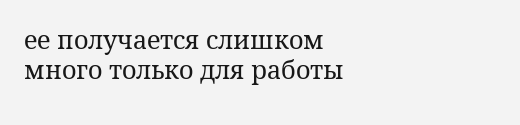ее получается слишком много только для работы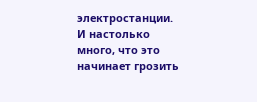электростанции. И настолько много, что это начинает грозить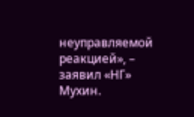неуправляемой реакцией», – заявил «НГ» Мухин.